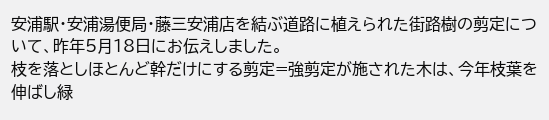安浦駅・安浦湯便局・藤三安浦店を結ぶ道路に植えられた街路樹の剪定について、昨年5月18日にお伝えしました。
枝を落としほとんど幹だけにする剪定=強剪定が施された木は、今年枝葉を伸ばし緑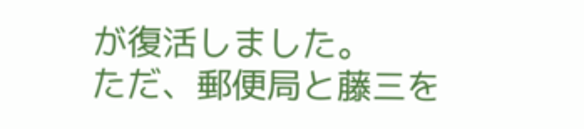が復活しました。
ただ、郵便局と藤三を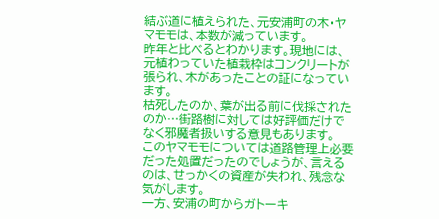結ぶ道に植えられた、元安浦町の木・ヤマモモは、本数が減っています。
昨年と比べるとわかります。現地には、元植わっていた植栽枠はコンクリートが張られ、木があったことの証になっています。
枯死したのか、葉が出る前に伐採されたのか…街路樹に対しては好評価だけでなく邪魔者扱いする意見もあります。
このヤマモモについては道路管理上必要だった処置だったのでしょうが、言えるのは、せっかくの資産が失われ、残念な気がします。
一方、安浦の町からガトーキ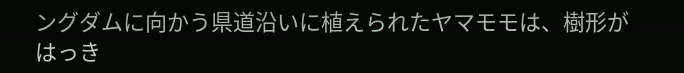ングダムに向かう県道沿いに植えられたヤマモモは、樹形がはっき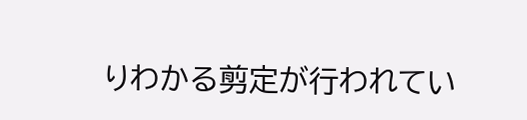りわかる剪定が行われてい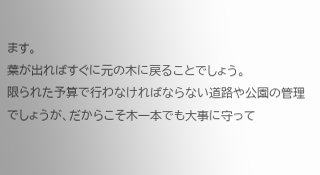ます。
葉が出ればすぐに元の木に戻ることでしょう。
限られた予算で行わなければならない道路や公園の管理でしょうが、だからこそ木一本でも大事に守って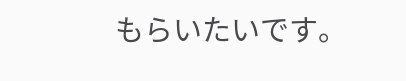もらいたいです。